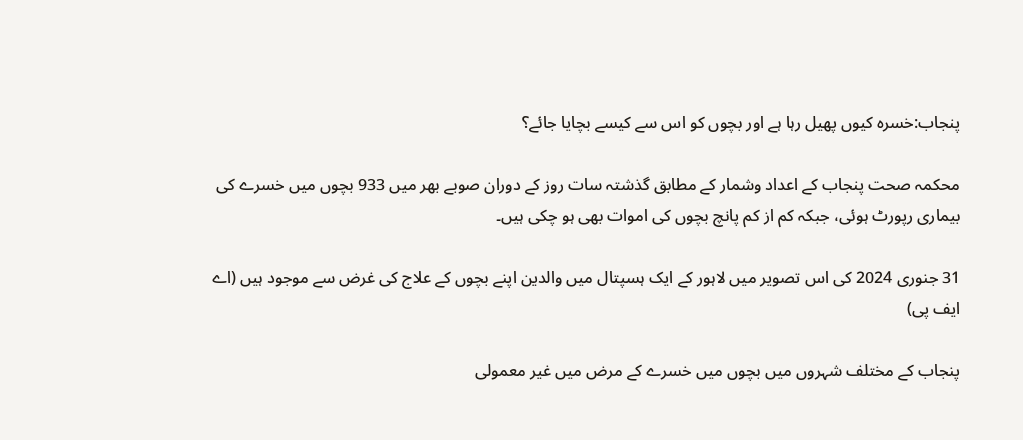پنجاب:خسرہ کیوں پھیل رہا ہے اور بچوں کو اس سے کیسے بچایا جائے؟

محکمہ صحت پنجاب کے اعداد وشمار کے مطابق گذشتہ سات روز کے دوران صوبے بھر میں 933 بچوں میں خسرے کی بیماری رپورٹ ہوئی، جبکہ کم از کم پانچ بچوں کی اموات بھی ہو چکی ہیں۔

31 جنوری 2024 کی اس تصویر میں لاہور کے ایک ہسپتال میں والدین اپنے بچوں کے علاج کی غرض سے موجود ہیں (اے ایف پی)

پنجاب کے مختلف شہروں میں بچوں میں خسرے کے مرض میں غیر معمولی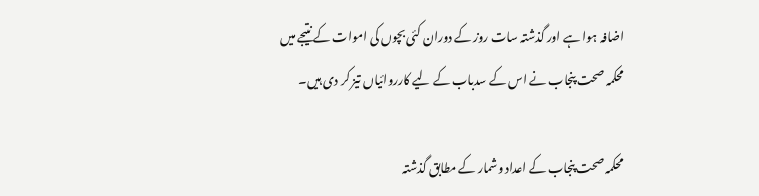اضافہ ہوا ہے اور گذشتہ سات روز کے دوران کئی بچوں کی اموات کے نتیجے میں محکمہ صحت پنجاب نے اس کے سدباب کے لیے کارروائیاں تیز کر دی ہیں۔

محکمہ صحت پنجاب کے اعداد وشمار کے مطابق گذشتہ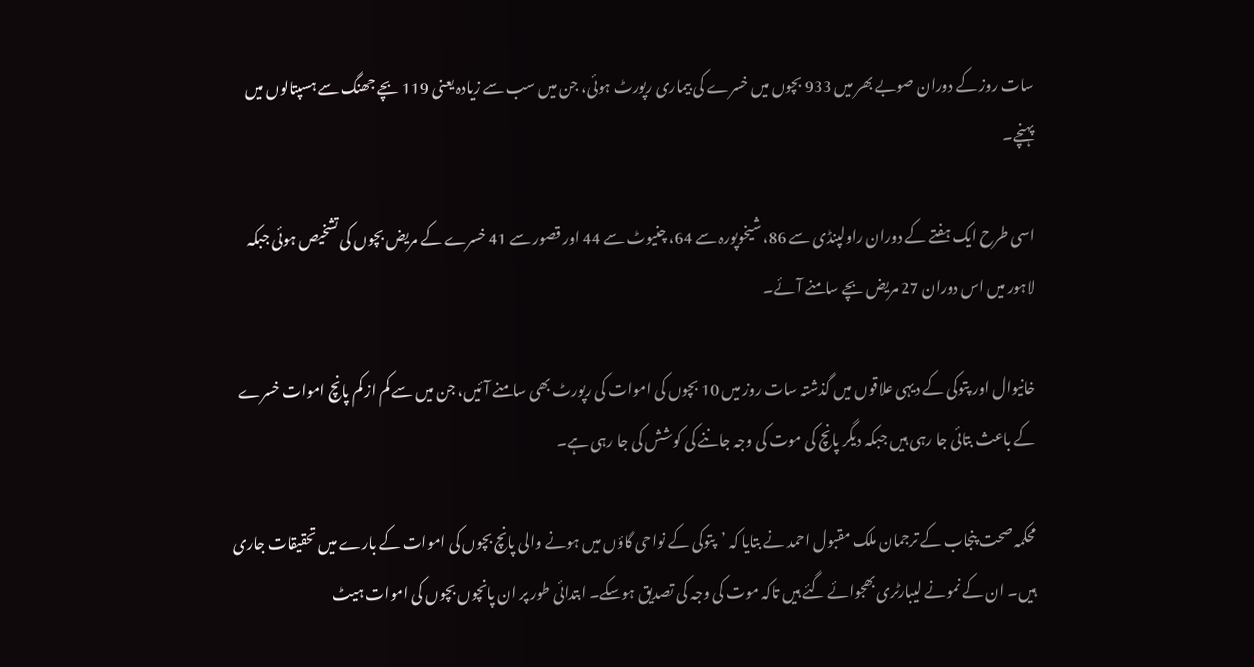سات روز کے دوران صوبے بھر میں 933 بچوں میں خسرے کی بیماری رپورٹ ہوئی، جن میں سب سے زیادہ یعنی 119 بچے جھنگ سے ہسپتالوں میں پہنچے۔

اسی طرح ایک ہفتے کے دوران راولپنڈی سے 86، شیخوپورہ سے 64، چنیوٹ سے 44 اور قصور سے 41 خسرے کے مریض بچوں کی تشخیص ہوئی جبکہ لاہور میں اس دوران 27 مریض بچے سامنے آئے۔

خانیوال اور پتوکی کے دیہی علاقوں میں گذشتہ سات روز میں 10 بچوں کی اموات کی رپورٹ بھی سامنے آئیں، جن میں سے کم از کم پانچ اموات خسرے کے باعث بتائی جا رہی ہیں جبکہ دیگر پانچ کی موت کی وجہ جاننے کی کوشش کی جا رہی ہے۔

محکمہ صحت پنجاب کے ترجمان ملک مقبول احمد نے بتایا کہ ’پتوکی کے نواحی گاؤں میں ہونے والی پانچ بچوں کی اموات کے بارے میں تحقیقات جاری ہیں۔ ان کے نمونے لیبارٹری بھجوائے گئے ہیں تاکہ موت کی وجہ کی تصدیق ہوسکے۔ ابتدائی طور پر ان پانچوں بچوں کی اموات ہیٹ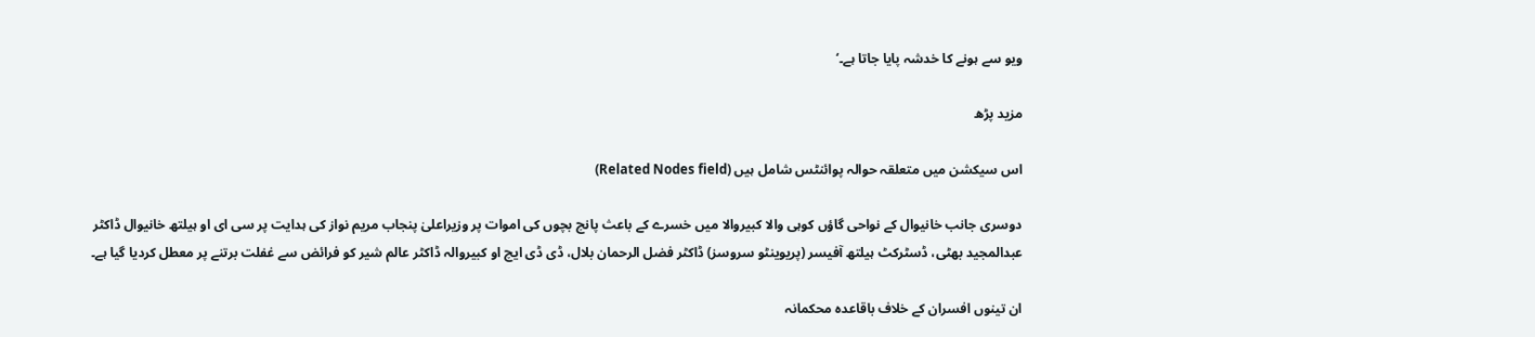ویو سے ہونے کا خدشہ پایا جاتا ہے۔‘

مزید پڑھ

اس سیکشن میں متعلقہ حوالہ پوائنٹس شامل ہیں (Related Nodes field)

دوسری جانب خانیوال کے نواحی گاؤں کوہی والا کبیروالا میں خسرے کے باعث پانچ بچوں کی اموات پر وزیراعلیٰ پنجاب مریم نواز کی ہدایت پر سی ای او ہیلتھ خانیوال ڈاکٹر عبدالمجید بھٹی، ڈسٹرکٹ ہیلتھ آفیسر (پریوینٹو سروسز) ڈاکٹر فضل الرحمان بلال، ڈی ڈی ایچ او کبیروالہ ڈاکٹر عالم شیر کو فرائض سے غفلت برتنے پر معطل کردیا گیا ہے۔

ان تینوں افسران کے خلاف باقاعدہ محکمانہ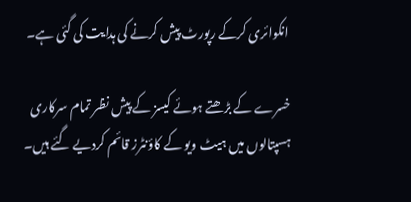انکوائری کرکے رپورٹ پیش کرنے کی ہدایت کی گئی ہے۔

خسرے کے بڑھتے ہوئے کیسز کے پیش نظر تمام سرکاری ہسپتالوں میں ہیٹ ویو کے کاؤنٹرز قائم کردیے گئے ہیں۔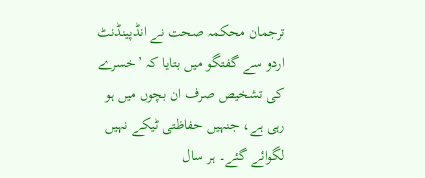ترجمان محکمہ صحت نے انڈپینڈنٹ اردو سے گفتگو میں بتایا کہ ’خسرے کی تشخیص صرف ان بچوں میں ہو رہی ہے، جنہیں حفاظتی ٹیکے نہیں لگوائے گئے۔ ہر سال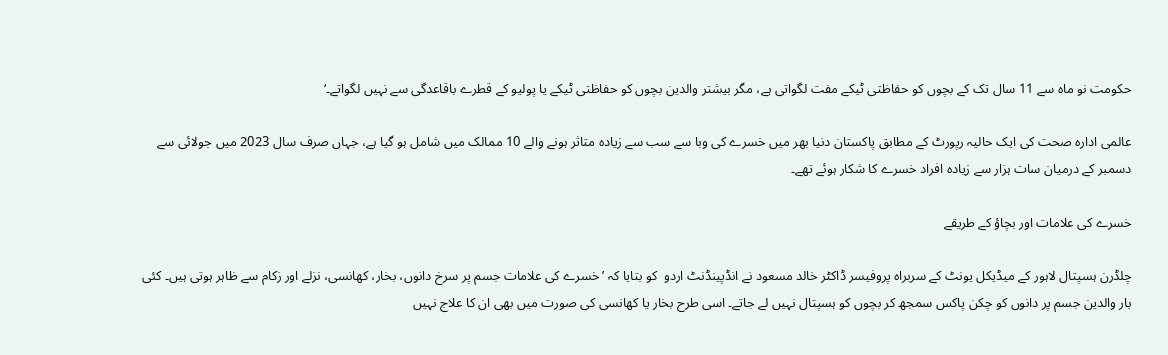حکومت نو ماہ سے 11 سال تک کے بچوں کو حفاظتی ٹیکے مفت لگواتی ہے، مگر بیشتر والدین بچوں کو حفاظتی ٹیکے یا پولیو کے قطرے باقاعدگی سے نہیں لگواتے۔‘

عالمی ادارہ صحت کی ایک حالیہ رپورٹ کے مطابق پاکستان دنیا بھر میں خسرے کی وبا سے سب سے زیادہ متاثر ہونے والے 10 ممالک میں شامل ہو گیا ہے، جہاں صرف سال 2023 میں جولائی سے دسمبر کے درمیان سات ہزار سے زیادہ افراد خسرے کا شکار ہوئے تھے۔

خسرے کی علامات اور بچاؤ کے طریقے

چلڈرن ہسپتال لاہور کے میڈیکل یونٹ کے سربراہ پروفیسر ڈاکٹر خالد مسعود نے انڈپینڈنٹ اردو  کو بتایا کہ ’خسرے کی علامات جسم پر سرخ دانوں، بخار، کھانسی، نزلے اور زکام سے ظاہر ہوتی ہیں۔ کئی بار والدین جسم پر دانوں کو چکن پاکس سمجھ کر بچوں کو ہسپتال نہیں لے جاتے۔ اسی طرح بخار یا کھانسی کی صورت میں بھی ان کا علاج نہیں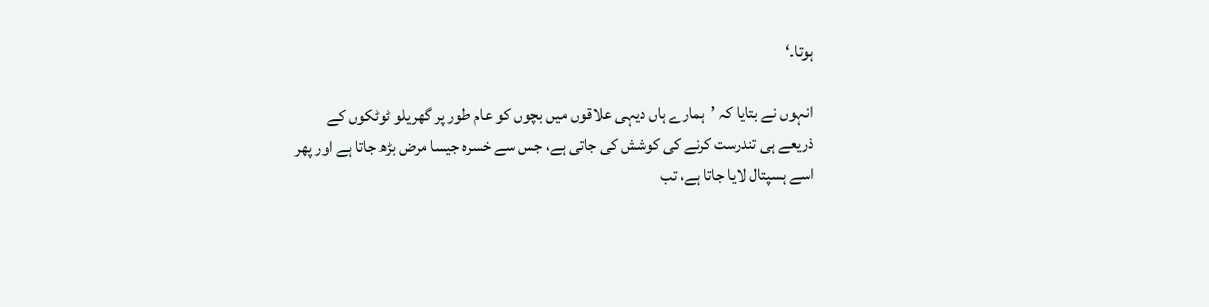ہوتا۔‘

انہوں نے بتایا کہ ’ہمارے ہاں دیہی علاقوں میں بچوں کو عام طور پر گھریلو ٹوٹکوں کے ذریعے ہی تندرست کرنے کی کوشش کی جاتی ہے، جس سے خسرہ جیسا مرض بڑھ جاتا ہے اور پھر اسے ہسپتال لایا جاتا ہے، تب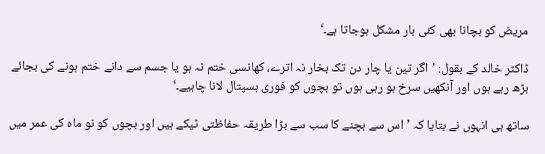مریض کو بچانا بھی کئی بار مشکل ہوجاتا ہے۔‘

ڈاکٹر خالد کے بقول: ’اگر تین یا چار دن تک بخار نہ اترے، کھانسی ختم نہ ہو یا جسم سے دانے ختم ہونے کی بجائے بڑھ رہے ہوں اور آنکھیں سرخ ہو رہی ہوں تو بچوں کو فوری ہسپتال لانا چاہیے۔‘

ساتھ ہی انہوں نے بتایا کہ ’اس سے بچنے کا سب سے بڑا طریقہ حفاظتی ٹیکے ہیں اور بچوں کو نو ماہ کی عمر میں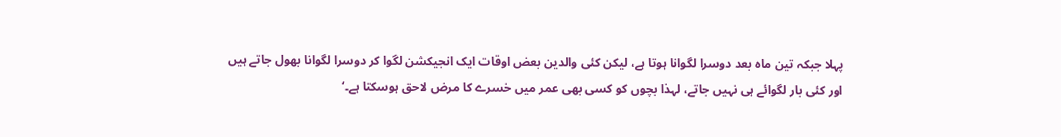پہلا جبکہ تین ماہ بعد دوسرا لگوانا ہوتا ہے، لیکن کئی والدین بعض اوقات ایک انجیکشن لگوا کر دوسرا لگوانا بھول جاتے ہیں اور کئی بار لگوائے ہی نہیں جاتے، لہذا بچوں کو کسی بھی عمر میں خسرے کا مرض لاحق ہوسکتا ہے۔‘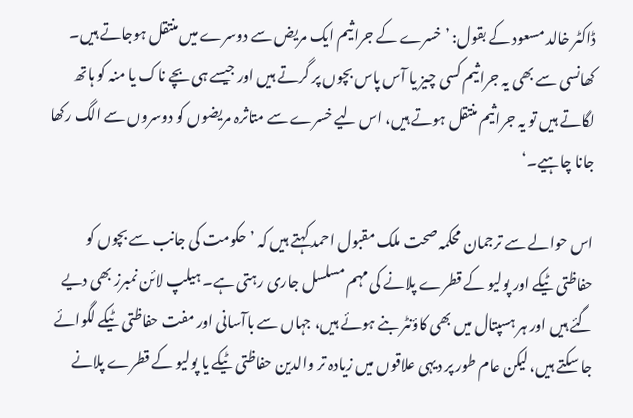ڈاکٹر خالد مسعود کے بقول: ’خسرے کے جراثیم ایک مریض سے دوسرے میں منتقل ہوجاتے ہیں۔ کھانسی سے بھی یہ جراثیم کسی چیز یا آس پاس بچوں پر گرتے ہیں اور جیسے ہی بچے ناک یا منہ کو ہاتھ لگاتے ہیں تو یہ جراثیم منتقل ہوتے ہیں، اس لیے خسرے سے متاثرہ مریضوں کو دوسروں سے الگ رکھا جانا چاہیے۔‘

اس حوالے سے ترجمان محکمہ صحت ملک مقبول احمد کہتے ہیں کہ ’حکومت کی جانب سے بچوں کو حفاظتی ٹیکے اور پولیو کے قطرے پلانے کی مہم مسلسل جاری رہتی ہے۔ ہیلپ لائن نمبرز بھی دیے گئے ہیں اور ہر ہسپتال میں بھی کاؤنٹر بنے ہوئے ہیں، جہاں سے باآسانی اور مفت حفاظتی ٹیکے لگوائے جا سکتے ہیں، لیکن عام طور پر دیہی علاقوں میں زیادہ تر والدین حفاظتی ٹیکے یا پولیو کے قطرے پلانے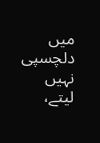میں دلچسپی نہیں لیتے،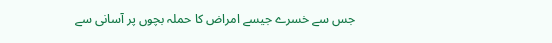جس سے خسرے جیسے امراض کا حملہ بچوں پر آسانی سے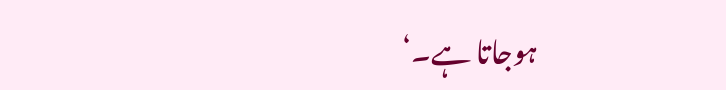ہوجاتا ہے۔‘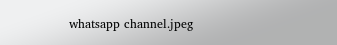whatsapp channel.jpeg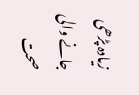زیادہ پڑھی جانے والی صحت